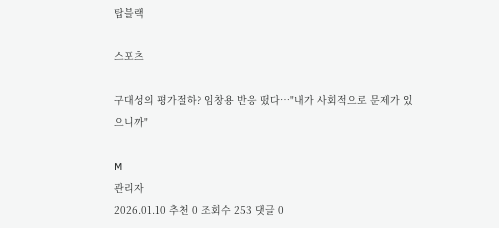탑블랙

스포츠

구대성의 평가절하? 임창용 반응 떴다…"내가 사회적으로 문제가 있으니까"

M
관리자
2026.01.10 추천 0 조회수 253 댓글 0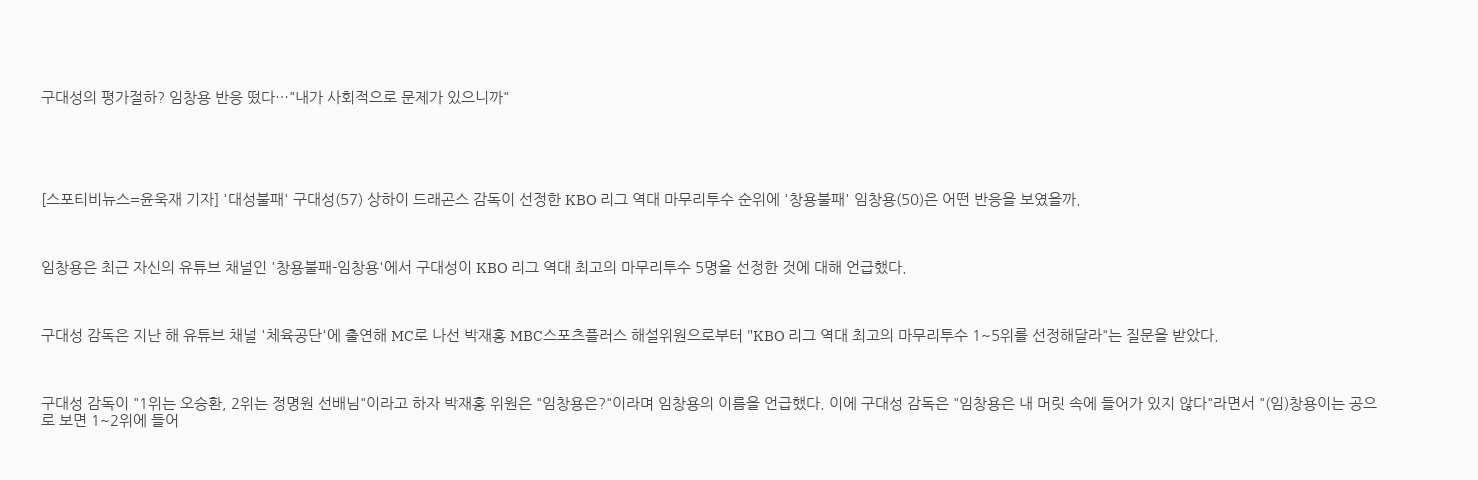구대성의 평가절하? 임창용 반응 떴다…"내가 사회적으로 문제가 있으니까"





[스포티비뉴스=윤욱재 기자] '대성불패' 구대성(57) 상하이 드래곤스 감독이 선정한 KBO 리그 역대 마무리투수 순위에 '창용불패' 임창용(50)은 어떤 반응을 보였을까.



임창용은 최근 자신의 유튜브 채널인 '창용불패-임창용'에서 구대성이 KBO 리그 역대 최고의 마무리투수 5명을 선정한 것에 대해 언급했다.



구대성 감독은 지난 해 유튜브 채널 '체육공단'에 출연해 MC로 나선 박재홍 MBC스포츠플러스 해설위원으로부터 "KBO 리그 역대 최고의 마무리투수 1~5위를 선정해달라"는 질문을 받았다.



구대성 감독이 "1위는 오승환, 2위는 정명원 선배님"이라고 하자 박재홍 위원은 "임창용은?"이라며 임창용의 이름을 언급했다. 이에 구대성 감독은 "임창용은 내 머릿 속에 들어가 있지 않다"라면서 "(임)창용이는 공으로 보면 1~2위에 들어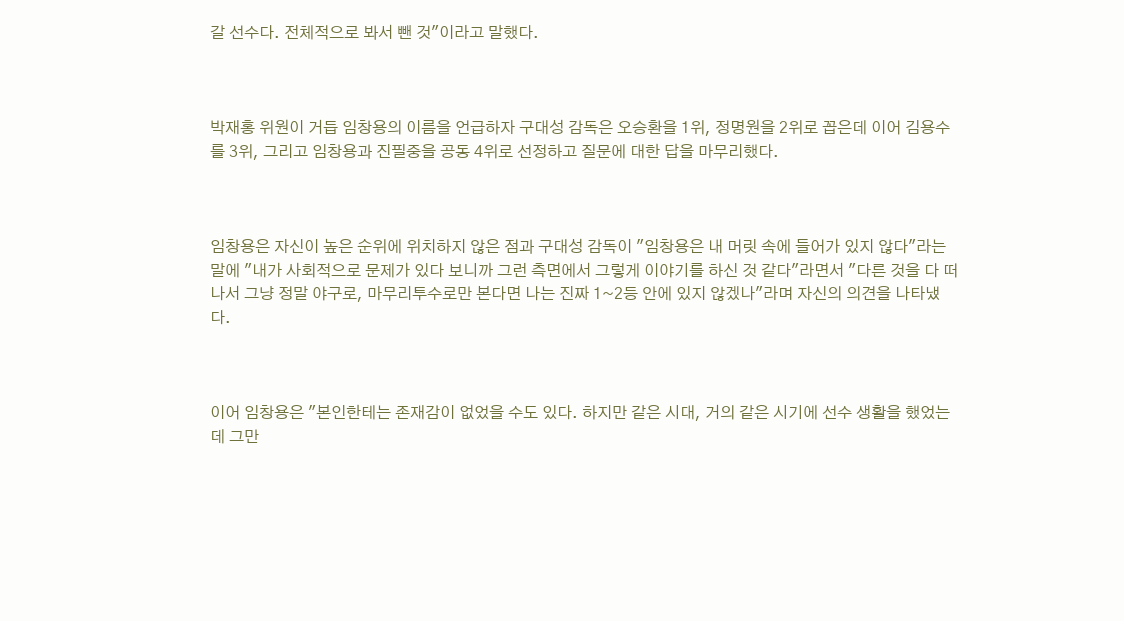갈 선수다. 전체적으로 봐서 뺀 것"이라고 말했다.



박재홍 위원이 거듭 임창용의 이름을 언급하자 구대성 감독은 오승환을 1위, 정명원을 2위로 꼽은데 이어 김용수를 3위, 그리고 임창용과 진필중을 공동 4위로 선정하고 질문에 대한 답을 마무리했다.



임창용은 자신이 높은 순위에 위치하지 않은 점과 구대성 감독이 "임창용은 내 머릿 속에 들어가 있지 않다"라는 말에 "내가 사회적으로 문제가 있다 보니까 그런 측면에서 그렇게 이야기를 하신 것 같다"라면서 "다른 것을 다 떠나서 그냥 정말 야구로, 마무리투수로만 본다면 나는 진짜 1~2등 안에 있지 않겠나"라며 자신의 의견을 나타냈다.



이어 임창용은 "본인한테는 존재감이 없었을 수도 있다. 하지만 같은 시대, 거의 같은 시기에 선수 생활을 했었는데 그만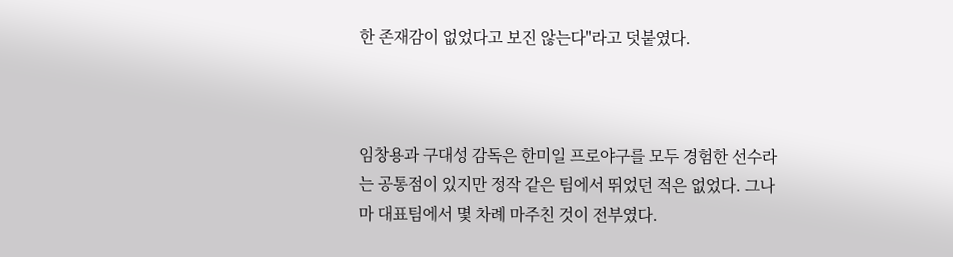한 존재감이 없었다고 보진 않는다"라고 덧붙였다.



임창용과 구대성 감독은 한미일 프로야구를 모두 경험한 선수라는 공통점이 있지만 정작 같은 팀에서 뛰었던 적은 없었다. 그나마 대표팀에서 몇 차례 마주친 것이 전부였다.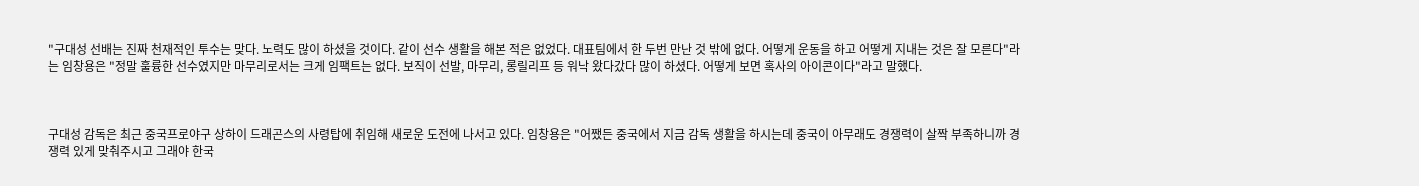"구대성 선배는 진짜 천재적인 투수는 맞다. 노력도 많이 하셨을 것이다. 같이 선수 생활을 해본 적은 없었다. 대표팀에서 한 두번 만난 것 밖에 없다. 어떻게 운동을 하고 어떻게 지내는 것은 잘 모른다"라는 임창용은 "정말 훌륭한 선수였지만 마무리로서는 크게 임팩트는 없다. 보직이 선발, 마무리, 롱릴리프 등 워낙 왔다갔다 많이 하셨다. 어떻게 보면 혹사의 아이콘이다"라고 말했다.



구대성 감독은 최근 중국프로야구 상하이 드래곤스의 사령탑에 취임해 새로운 도전에 나서고 있다. 임창용은 "어쨌든 중국에서 지금 감독 생활을 하시는데 중국이 아무래도 경쟁력이 살짝 부족하니까 경쟁력 있게 맞춰주시고 그래야 한국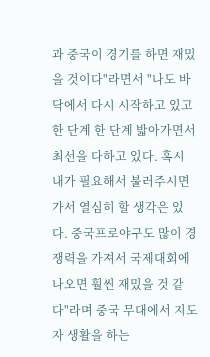과 중국이 경기를 하면 재밌을 것이다"라면서 "나도 바닥에서 다시 시작하고 있고 한 단계 한 단계 밟아가면서 최선을 다하고 있다. 혹시 내가 필요해서 불러주시면 가서 열심히 할 생각은 있다. 중국프로야구도 많이 경쟁력을 가져서 국제대회에 나오면 훨씬 재밌을 것 같다"라며 중국 무대에서 지도자 생활을 하는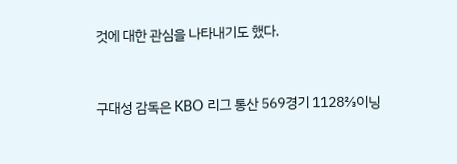것에 대한 관심을 나타내기도 했다.



구대성 감독은 KBO 리그 통산 569경기 1128⅔이닝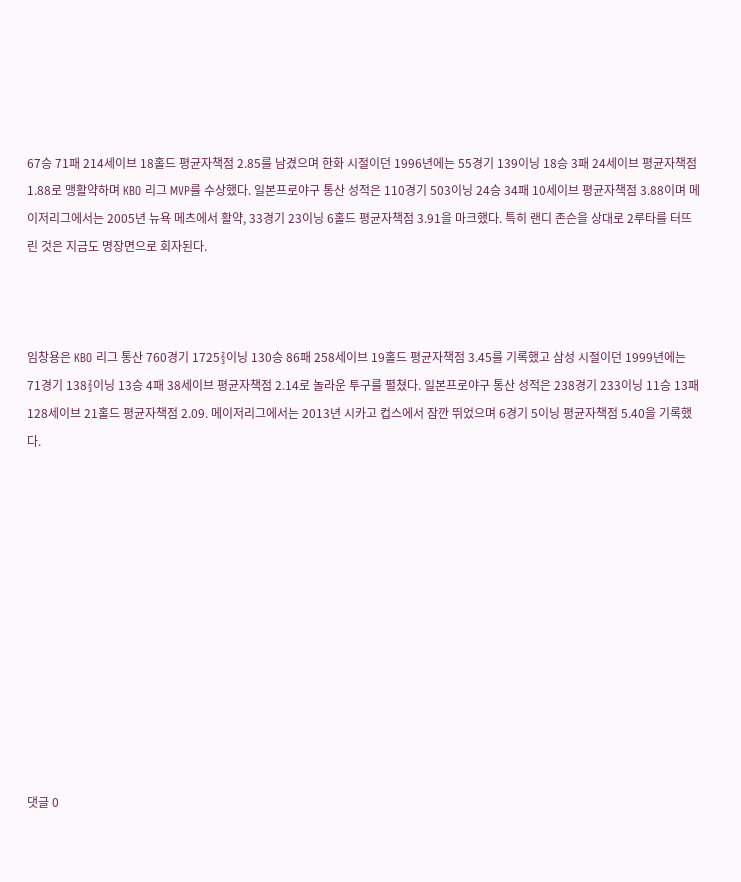67승 71패 214세이브 18홀드 평균자책점 2.85를 남겼으며 한화 시절이던 1996년에는 55경기 139이닝 18승 3패 24세이브 평균자책점 1.88로 맹활약하며 KBO 리그 MVP를 수상했다. 일본프로야구 통산 성적은 110경기 503이닝 24승 34패 10세이브 평균자책점 3.88이며 메이저리그에서는 2005년 뉴욕 메츠에서 활약, 33경기 23이닝 6홀드 평균자책점 3.91을 마크했다. 특히 랜디 존슨을 상대로 2루타를 터뜨린 것은 지금도 명장면으로 회자된다.



임창용은 KBO 리그 통산 760경기 1725⅔이닝 130승 86패 258세이브 19홀드 평균자책점 3.45를 기록했고 삼성 시절이던 1999년에는 71경기 138⅔이닝 13승 4패 38세이브 평균자책점 2.14로 놀라운 투구를 펼쳤다. 일본프로야구 통산 성적은 238경기 233이닝 11승 13패 128세이브 21홀드 평균자책점 2.09. 메이저리그에서는 2013년 시카고 컵스에서 잠깐 뛰었으며 6경기 5이닝 평균자책점 5.40을 기록했다.












댓글 0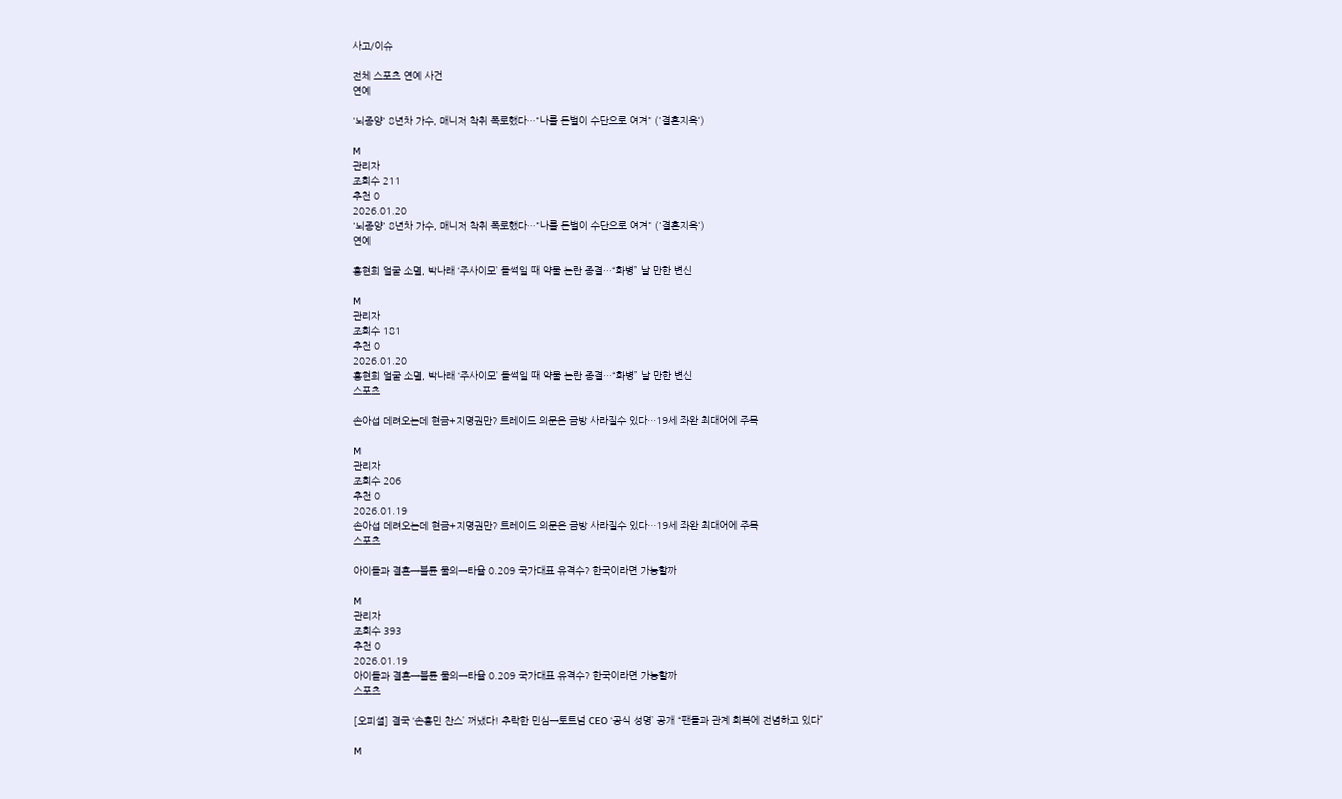사고/이슈

전체 스포츠 연예 사건
연예

'뇌종양' 8년차 가수, 매니저 착취 폭로했다…"나를 돈벌이 수단으로 여겨" ('결혼지옥')

M
관리자
조회수 211
추천 0
2026.01.20
'뇌종양' 8년차 가수, 매니저 착취 폭로했다…"나를 돈벌이 수단으로 여겨" ('결혼지옥')
연예

홍현희 얼굴 소멸, 박나래 ‘주사이모’ 들썩일 때 약물 논란 종결…“화병” 날 만한 변신

M
관리자
조회수 181
추천 0
2026.01.20
홍현희 얼굴 소멸, 박나래 ‘주사이모’ 들썩일 때 약물 논란 종결…“화병” 날 만한 변신
스포츠

손아섭 데려오는데 현금+지명권만? 트레이드 의문은 금방 사라질수 있다…19세 좌완 최대어에 주목

M
관리자
조회수 206
추천 0
2026.01.19
손아섭 데려오는데 현금+지명권만? 트레이드 의문은 금방 사라질수 있다…19세 좌완 최대어에 주목
스포츠

아이돌과 결혼→불륜 물의→타율 0.209 국가대표 유격수? 한국이라면 가능할까

M
관리자
조회수 393
추천 0
2026.01.19
아이돌과 결혼→불륜 물의→타율 0.209 국가대표 유격수? 한국이라면 가능할까
스포츠

[오피셜] 결국 ‘손흥민 찬스’ 꺼냈다! 추락한 민심→토트넘 CEO ‘공식 성명’ 공개 “팬들과 관계 회복에 전념하고 있다”

M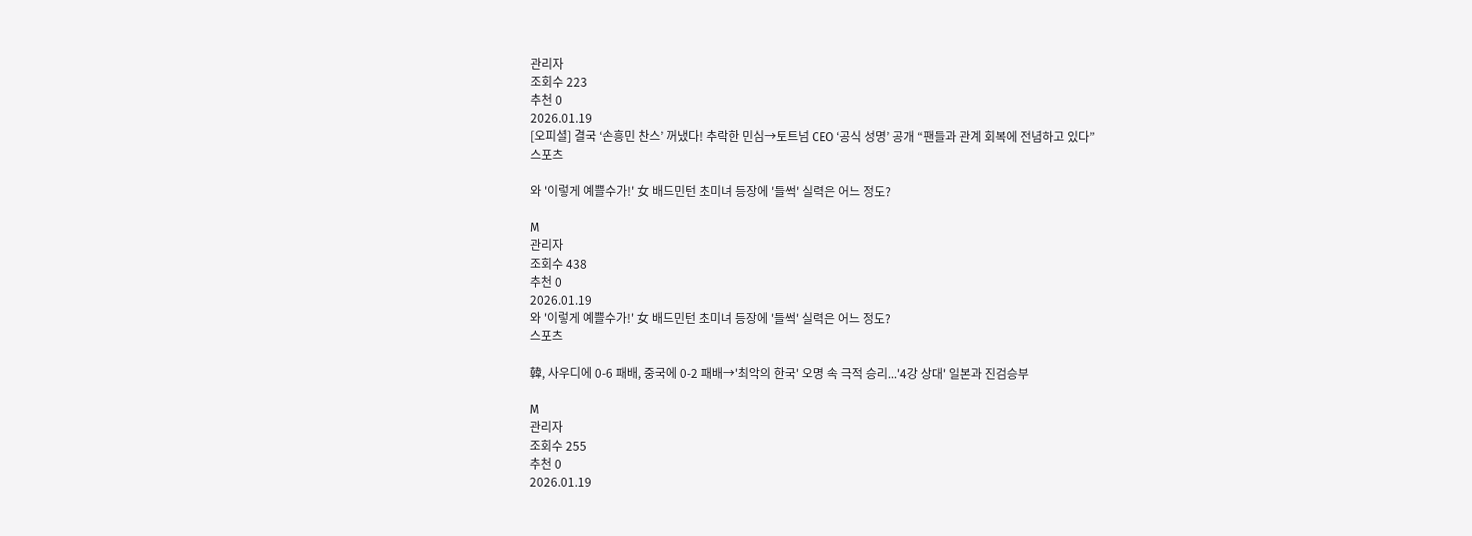관리자
조회수 223
추천 0
2026.01.19
[오피셜] 결국 ‘손흥민 찬스’ 꺼냈다! 추락한 민심→토트넘 CEO ‘공식 성명’ 공개 “팬들과 관계 회복에 전념하고 있다”
스포츠

와 '이렇게 예쁠수가!' 女 배드민턴 초미녀 등장에 '들썩' 실력은 어느 정도?

M
관리자
조회수 438
추천 0
2026.01.19
와 '이렇게 예쁠수가!' 女 배드민턴 초미녀 등장에 '들썩' 실력은 어느 정도?
스포츠

韓, 사우디에 0-6 패배, 중국에 0-2 패배→'최악의 한국' 오명 속 극적 승리...'4강 상대' 일본과 진검승부

M
관리자
조회수 255
추천 0
2026.01.19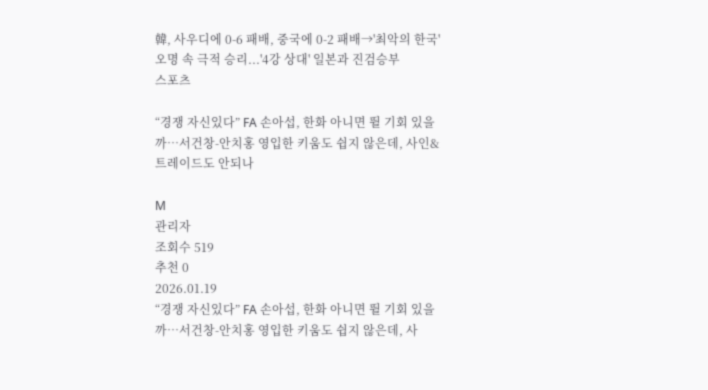韓, 사우디에 0-6 패배, 중국에 0-2 패배→'최악의 한국' 오명 속 극적 승리...'4강 상대' 일본과 진검승부
스포츠

“경쟁 자신있다” FA 손아섭, 한화 아니면 뛸 기회 있을까…서건창-안치홍 영입한 키움도 쉽지 않은데, 사인&트레이드도 안되나

M
관리자
조회수 519
추천 0
2026.01.19
“경쟁 자신있다” FA 손아섭, 한화 아니면 뛸 기회 있을까…서건창-안치홍 영입한 키움도 쉽지 않은데, 사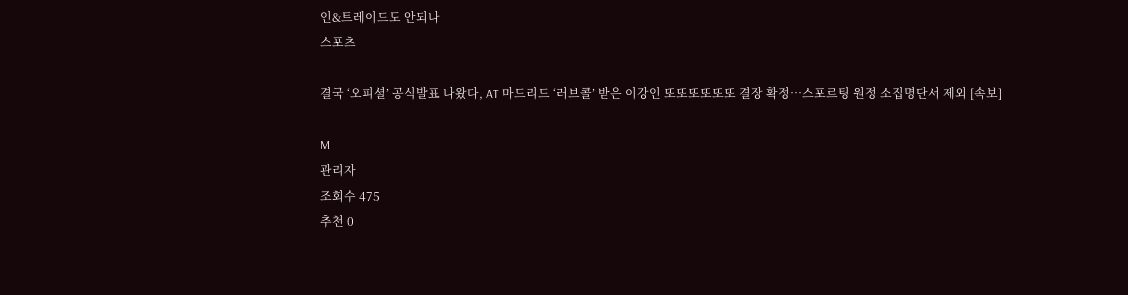인&트레이드도 안되나
스포츠

결국 ‘오피셜’ 공식발표 나왔다, AT 마드리드 ‘러브콜’ 받은 이강인 또또또또또또 결장 확정…스포르팅 원정 소집명단서 제외 [속보]

M
관리자
조회수 475
추천 0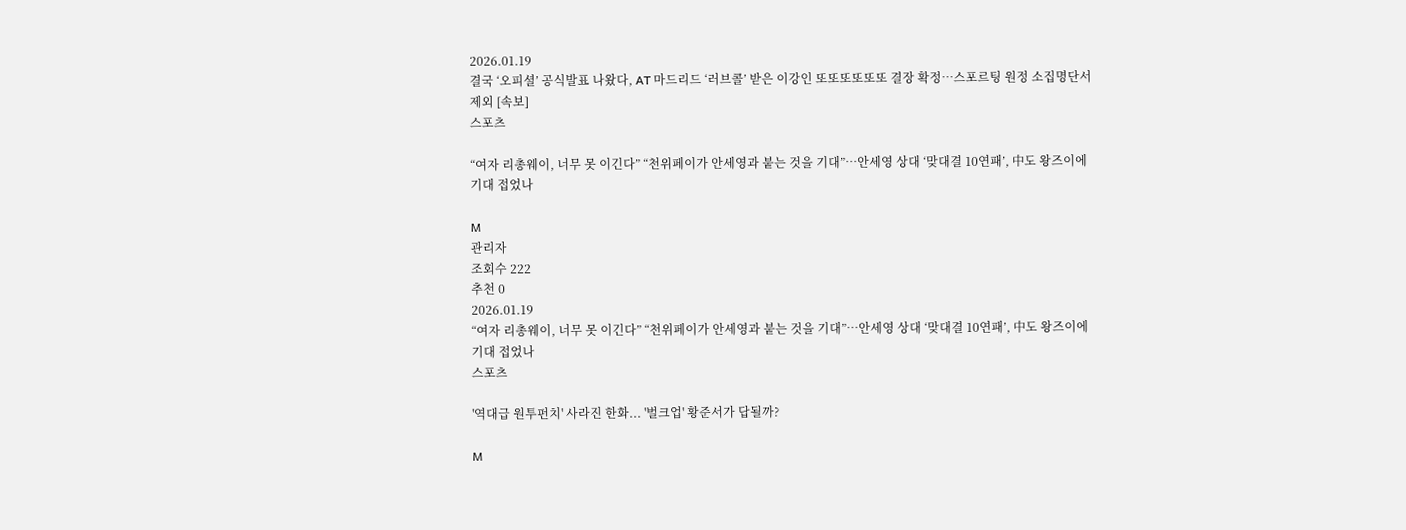2026.01.19
결국 ‘오피셜’ 공식발표 나왔다, AT 마드리드 ‘러브콜’ 받은 이강인 또또또또또또 결장 확정…스포르팅 원정 소집명단서 제외 [속보]
스포츠

“여자 리총웨이, 너무 못 이긴다” “천위페이가 안세영과 붙는 것을 기대”…안세영 상대 ‘맞대결 10연패’, 中도 왕즈이에 기대 접었나

M
관리자
조회수 222
추천 0
2026.01.19
“여자 리총웨이, 너무 못 이긴다” “천위페이가 안세영과 붙는 것을 기대”…안세영 상대 ‘맞대결 10연패’, 中도 왕즈이에 기대 접었나
스포츠

'역대급 원투펀치' 사라진 한화... '벌크업' 황준서가 답될까?

M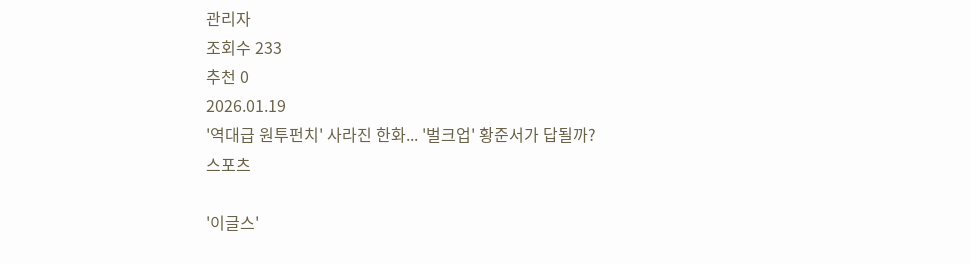관리자
조회수 233
추천 0
2026.01.19
'역대급 원투펀치' 사라진 한화... '벌크업' 황준서가 답될까?
스포츠

'이글스'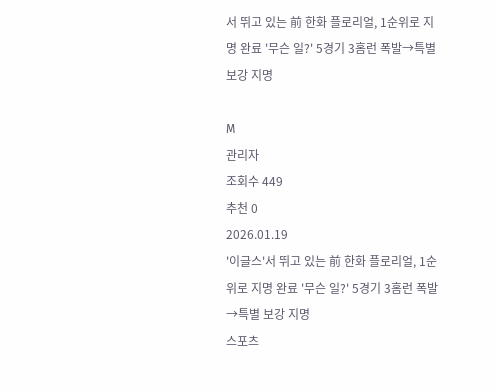서 뛰고 있는 前 한화 플로리얼, 1순위로 지명 완료 '무슨 일?' 5경기 3홈런 폭발→특별 보강 지명

M
관리자
조회수 449
추천 0
2026.01.19
'이글스'서 뛰고 있는 前 한화 플로리얼, 1순위로 지명 완료 '무슨 일?' 5경기 3홈런 폭발→특별 보강 지명
스포츠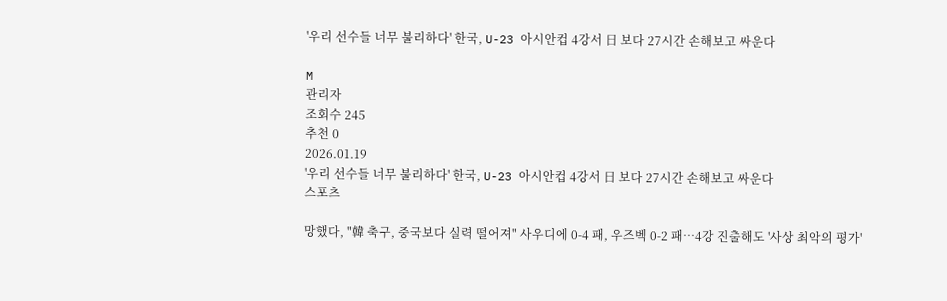'우리 선수들 너무 불리하다' 한국, U-23 아시안컵 4강서 日 보다 27시간 손해보고 싸운다

M
관리자
조회수 245
추천 0
2026.01.19
'우리 선수들 너무 불리하다' 한국, U-23 아시안컵 4강서 日 보다 27시간 손해보고 싸운다
스포츠

망했다, "韓 축구, 중국보다 실력 떨어져" 사우디에 0-4 패, 우즈벡 0-2 패…4강 진출해도 '사상 최악의 평가'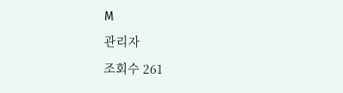M
관리자
조회수 261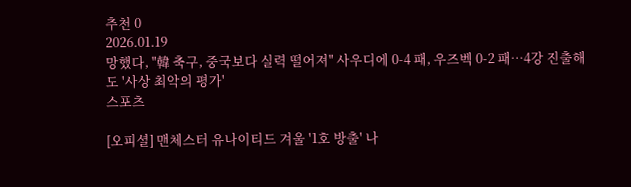추천 0
2026.01.19
망했다, "韓 축구, 중국보다 실력 떨어져" 사우디에 0-4 패, 우즈벡 0-2 패…4강 진출해도 '사상 최악의 평가'
스포츠

[오피셜] 맨체스터 유나이티드 겨울 '1호 방출' 나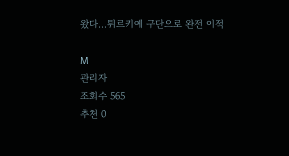왔다…튀르키예 구단으로 완전 이적

M
관리자
조회수 565
추천 0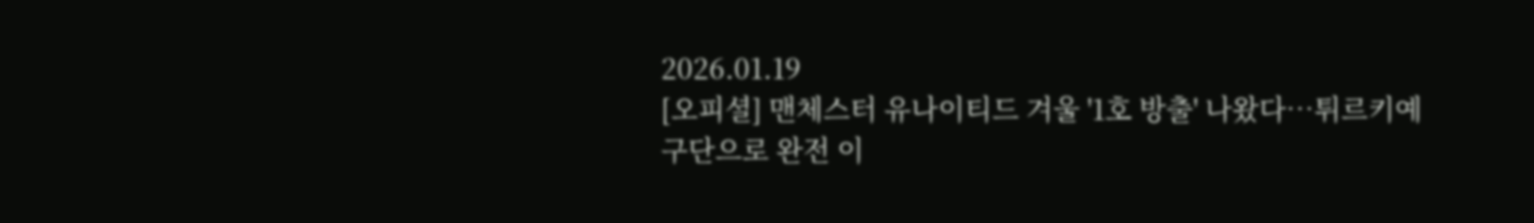2026.01.19
[오피셜] 맨체스터 유나이티드 겨울 '1호 방출' 나왔다…튀르키예 구단으로 완전 이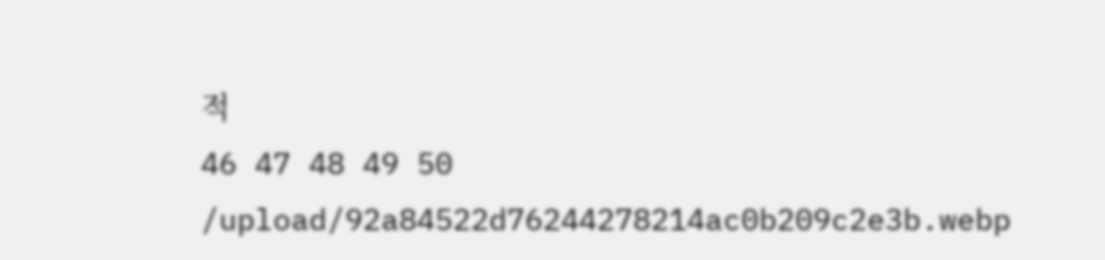적
46 47 48 49 50
/upload/92a84522d76244278214ac0b209c2e3b.webp